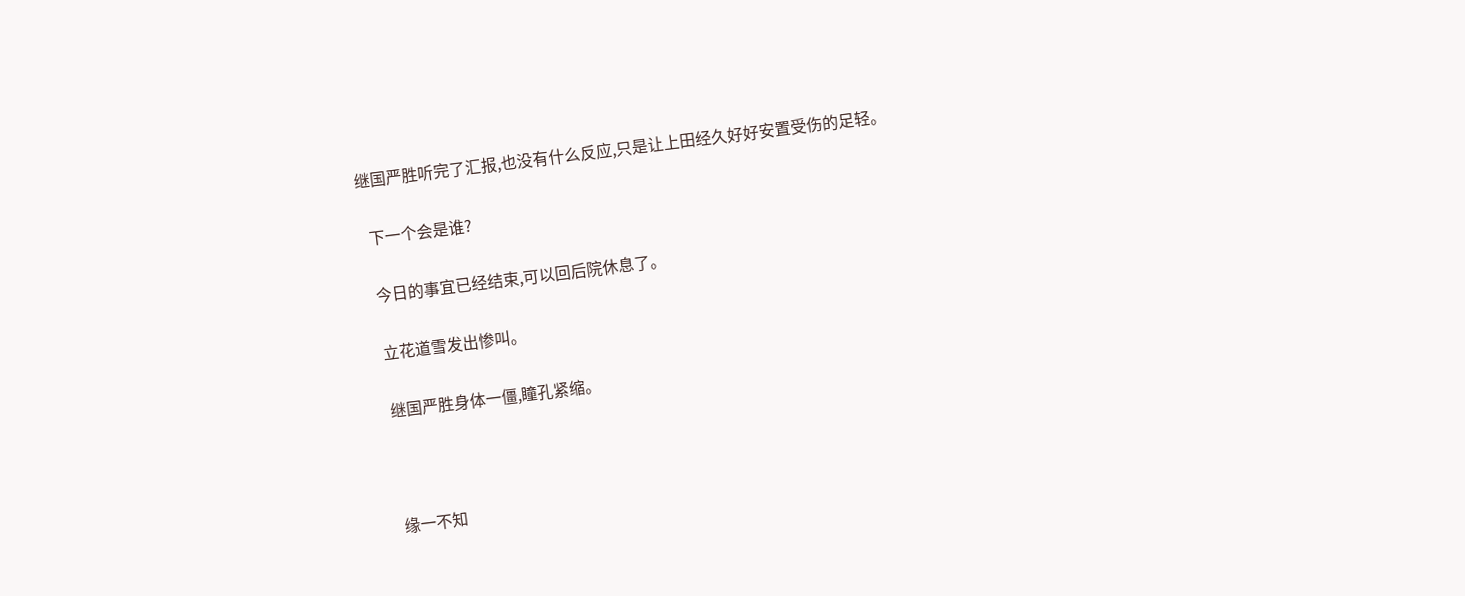继国严胜听完了汇报,也没有什么反应,只是让上田经久好好安置受伤的足轻。

  下一个会是谁?

  今日的事宜已经结束,可以回后院休息了。

  立花道雪发出惨叫。

  继国严胜身体一僵,瞳孔紧缩。



  缘一不知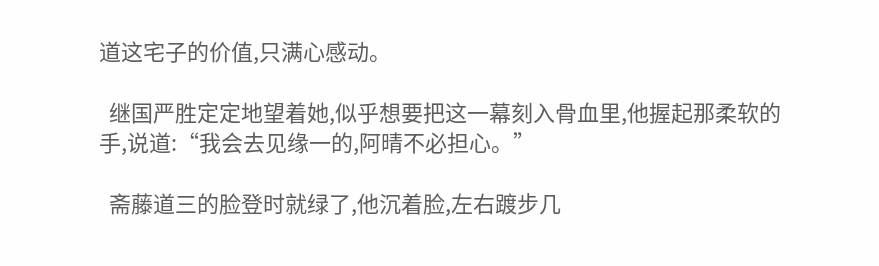道这宅子的价值,只满心感动。

  继国严胜定定地望着她,似乎想要把这一幕刻入骨血里,他握起那柔软的手,说道:“我会去见缘一的,阿晴不必担心。”

  斋藤道三的脸登时就绿了,他沉着脸,左右踱步几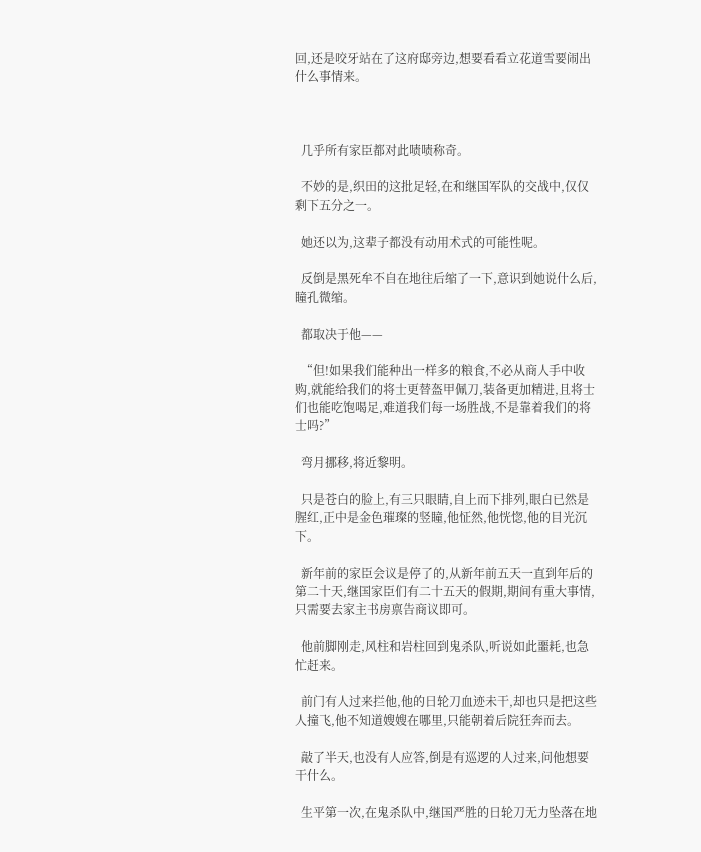回,还是咬牙站在了这府邸旁边,想要看看立花道雪要闹出什么事情来。



  几乎所有家臣都对此啧啧称奇。

  不妙的是,织田的这批足轻,在和继国军队的交战中,仅仅剩下五分之一。

  她还以为,这辈子都没有动用术式的可能性呢。

  反倒是黑死牟不自在地往后缩了一下,意识到她说什么后,瞳孔微缩。

  都取决于他——

  “但!如果我们能种出一样多的粮食,不必从商人手中收购,就能给我们的将士更替盔甲佩刀,装备更加精进,且将士们也能吃饱喝足,难道我们每一场胜战,不是靠着我们的将士吗?”

  弯月挪移,将近黎明。

  只是苍白的脸上,有三只眼睛,自上而下排列,眼白已然是腥红,正中是金色璀璨的竖瞳,他怔然,他恍惚,他的目光沉下。

  新年前的家臣会议是停了的,从新年前五天一直到年后的第二十天,继国家臣们有二十五天的假期,期间有重大事情,只需要去家主书房禀告商议即可。

  他前脚刚走,风柱和岩柱回到鬼杀队,听说如此噩耗,也急忙赶来。

  前门有人过来拦他,他的日轮刀血迹未干,却也只是把这些人撞飞,他不知道嫂嫂在哪里,只能朝着后院狂奔而去。

  敲了半天,也没有人应答,倒是有巡逻的人过来,问他想要干什么。

  生平第一次,在鬼杀队中,继国严胜的日轮刀无力坠落在地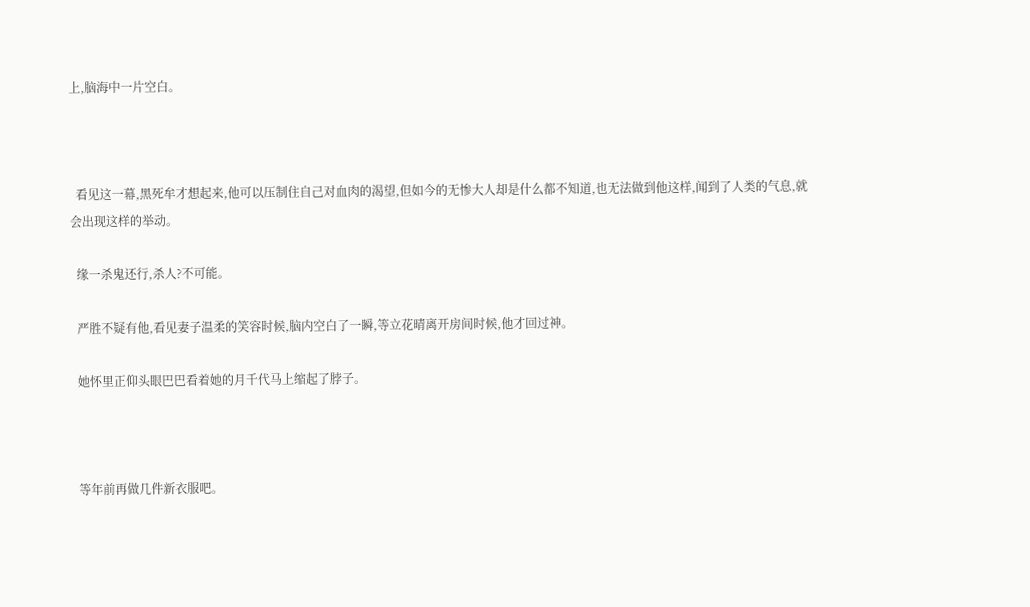上,脑海中一片空白。



  看见这一幕,黑死牟才想起来,他可以压制住自己对血肉的渴望,但如今的无惨大人却是什么都不知道,也无法做到他这样,闻到了人类的气息,就会出现这样的举动。

  缘一杀鬼还行,杀人?不可能。

  严胜不疑有他,看见妻子温柔的笑容时候,脑内空白了一瞬,等立花晴离开房间时候,他才回过神。

  她怀里正仰头眼巴巴看着她的月千代马上缩起了脖子。



  等年前再做几件新衣服吧。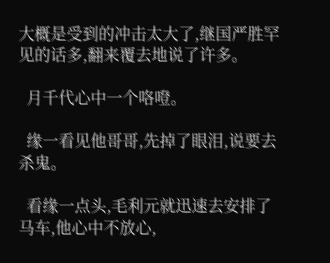大概是受到的冲击太大了,继国严胜罕见的话多,翻来覆去地说了许多。

  月千代心中一个咯噔。

  缘一看见他哥哥,先掉了眼泪,说要去杀鬼。

  看缘一点头,毛利元就迅速去安排了马车,他心中不放心,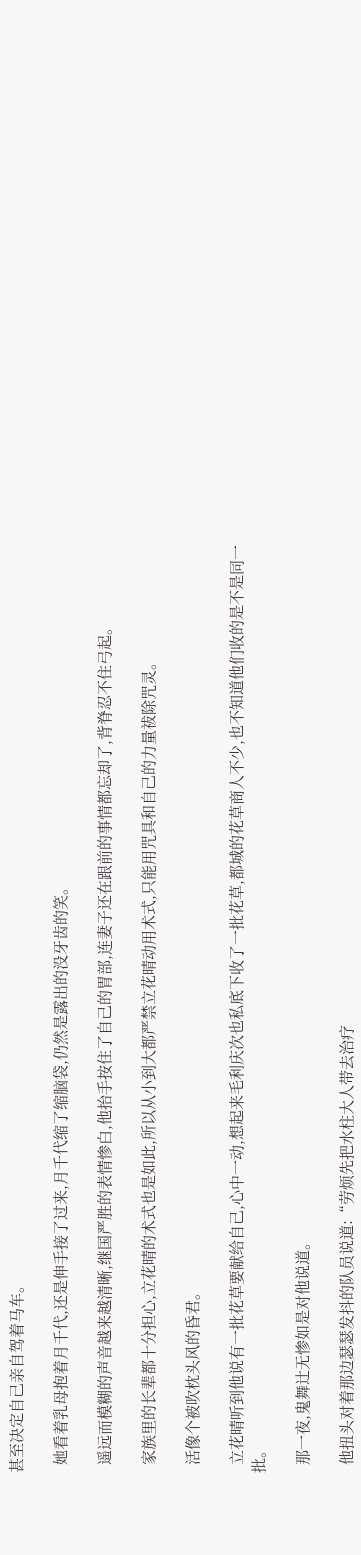甚至决定自己亲自驾着马车。

  她看着乳母抱着月千代,还是伸手接了过来,月千代缩了缩脑袋,仍然是露出的没牙齿的笑。

  遥远而模糊的声音越来越清晰,继国严胜的表情惨白,他抬手按住了自己的胃部,连妻子还在跟前的事情都忘却了,背脊忍不住弓起。

  家族里的长辈都十分担心,立花晴的术式也是如此,所以从小到大都严禁立花晴动用术式,只能用咒具和自己的力量祓除咒灵。

  活像个被吹枕头风的昏君。

  立花晴听到他说有一批花草要献给自己,心中一动,想起来毛利庆次也私底下收了一批花草,都城的花草商人不少,也不知道他们收的是不是同一批。

  那一夜,鬼舞辻无惨如是对他说道。

  他扭头对着那边瑟瑟发抖的队员说道:“劳烦先把水柱大人带去治疗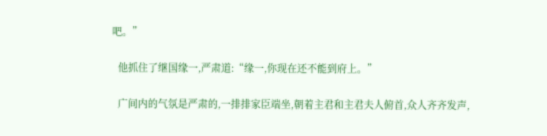吧。”

  他抓住了继国缘一,严肃道:“缘一,你现在还不能到府上。”

  广间内的气氛是严肃的,一排排家臣端坐,朝着主君和主君夫人俯首,众人齐齐发声,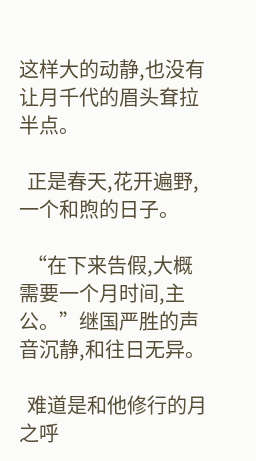这样大的动静,也没有让月千代的眉头耷拉半点。

  正是春天,花开遍野,一个和煦的日子。

  “在下来告假,大概需要一个月时间,主公。”继国严胜的声音沉静,和往日无异。

  难道是和他修行的月之呼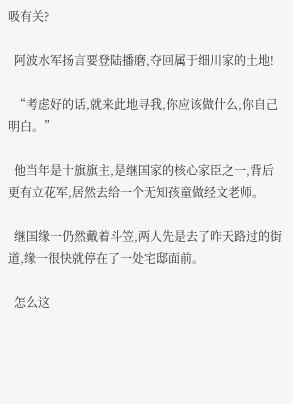吸有关?

  阿波水军扬言要登陆播磨,夺回属于细川家的土地!

  “考虑好的话,就来此地寻我,你应该做什么,你自己明白。”

  他当年是十旗旗主,是继国家的核心家臣之一,背后更有立花军,居然去给一个无知孩童做经文老师。

  继国缘一仍然戴着斗笠,两人先是去了昨天路过的街道,缘一很快就停在了一处宅邸面前。

  怎么这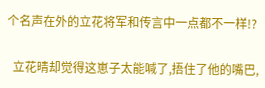个名声在外的立花将军和传言中一点都不一样!?

  立花晴却觉得这崽子太能喊了,捂住了他的嘴巴,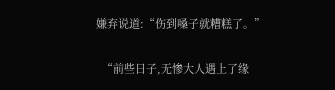嫌弃说道:“伤到嗓子就糟糕了。”

  “前些日子,无惨大人遇上了缘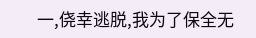一,侥幸逃脱,我为了保全无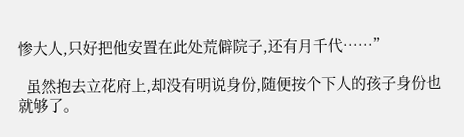惨大人,只好把他安置在此处荒僻院子,还有月千代……”

  虽然抱去立花府上,却没有明说身份,随便按个下人的孩子身份也就够了。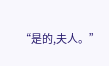“是的,夫人。”